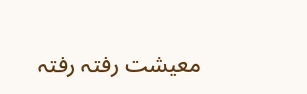معیشت رفتہ رفتہ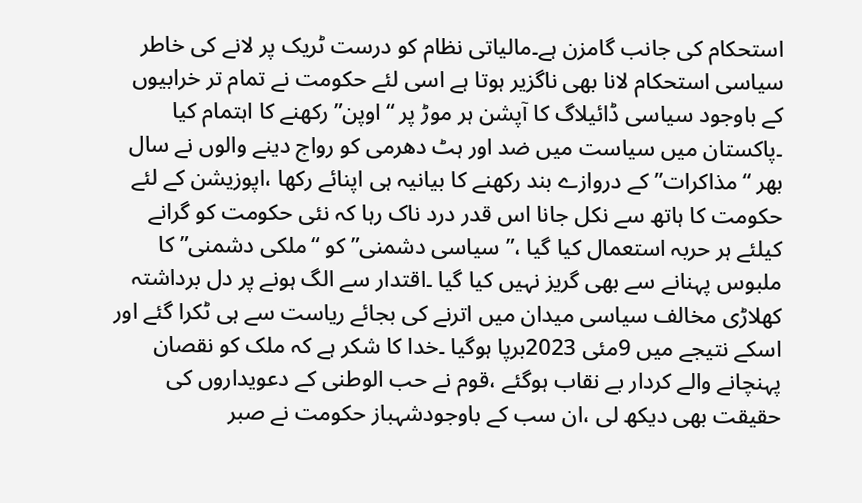استحکام کی جانب گامزن ہے۔مالیاتی نظام کو درست ٹریک پر لانے کی خاطر سیاسی استحکام لانا بھی ناگزیر ہوتا ہے اسی لئے حکومت نے تمام تر خرابیوں کے باوجود سیاسی ڈائیلاگ کا آپشن ہر موڑ پر “اوپن”رکھنے کا اہتمام کیا ۔پاکستان میں سیاست میں ضد اور ہٹ دھرمی کو رواج دینے والوں نے سال بھر “مذاکرات”کے دروازے بند رکھنے کا بیانیہ ہی اپنائے رکھا ،اپوزیشن کے لئے حکومت کا ہاتھ سے نکل جانا اس قدر درد ناک رہا کہ نئی حکومت کو گرانے کیلئے ہر حربہ استعمال کیا گیا ،”سیاسی دشمنی” کو “ملکی دشمنی” کا ملبوس پہنانے سے بھی گریز نہیں کیا گیا ۔اقتدار سے الگ ہونے پر دل برداشتہ کھلاڑی مخالف سیاسی میدان میں اترنے کی بجائے ریاست سے ہی ٹکرا گئے اور اسکے نتیجے میں 9مئی 2023برپا ہوگیا ۔خدا کا شکر ہے کہ ملک کو نقصان پہنچانے والے کردار بے نقاب ہوگئے ،قوم نے حب الوطنی کے دعویداروں کی حقیقت بھی دیکھ لی ،ان سب کے باوجودشہباز حکومت نے صبر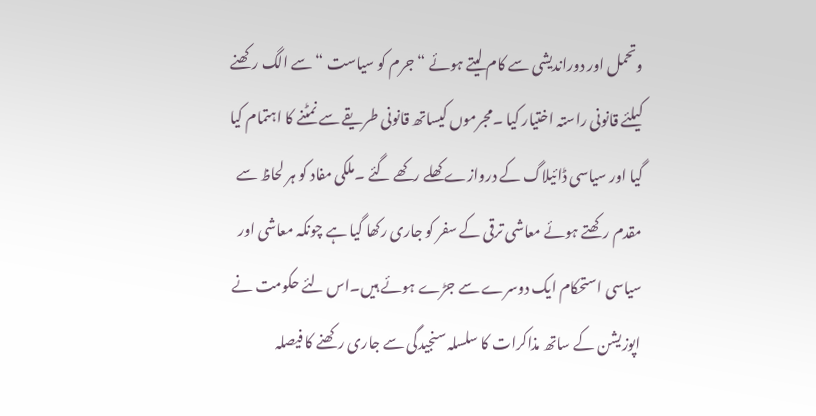وتحمل اور دوراندیشی سے کام لیتے ہوئے “جرم کو سیاست “سے الگ رکھنے کیلئے قانونی راستہ اختیار کیا ۔مجرموں کیساتھ قانونی طریقے سے نمٹنے کا اہتمام کیا گیا اور سیاسی ڈائیلاگ کے دروازے کھلے رکھے گئے ۔ملکی مفاد کو ہر لحاظ سے مقدم رکھتے ہوئے معاشی ترقی کے سفر کو جاری رکھا گیا ہے چونکہ معاشی اور سیاسی استحکام ایک دوسرے سے جڑے ہوئے ہیں۔اس لئے حکومت نے اپوزیشن کے ساتھ مذاکرات کا سلسلہ سنجیدگی سے جاری رکھنے کا فیصلہ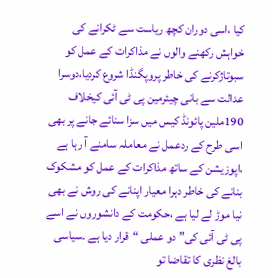کیا ،اسی دوران کچھ ریاست سے ٹکرانے کی خواہش رکھنے والوں نے مذاکرات کے عمل کو سبوتاژکرنے کی خاطر پروپگنڈا شروع کردیا،دوسرا عدالت سے بانی چیئرمین پی ٹی آئی کیخلاف 190ملین پائونڈ کیس میں سزا سنائے جانے پر بھی اسی طرح کے ردعمل نے معاملہ سامنے آ رہا ہے ،اپوزیشن کے ساتھ مذاکرات کے عمل کو مشکوک بنانے کی خاطر دہرا معیار اپنانے کی روش نے بھی نیا موڑ لے لیا ہے ،حکومت کے دانشوروں نے اسے پی ٹی آئی کی” دو عملی “قرار دیا ہے ۔سیاسی بالغ نظری کا تقاضا تو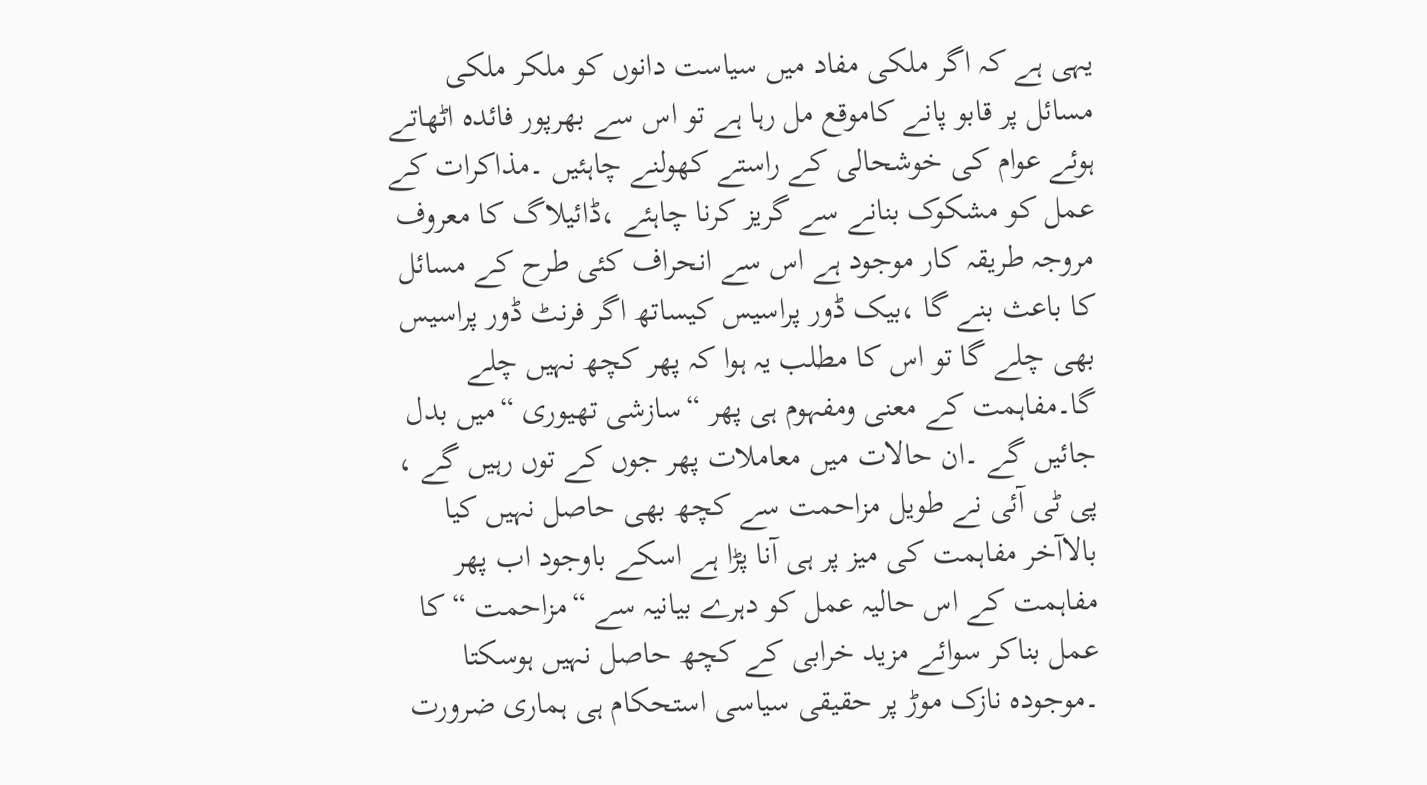یہی ہے کہ اگر ملکی مفاد میں سیاست دانوں کو ملکر ملکی مسائل پر قابو پانے کاموقع مل رہا ہے تو اس سے بھرپور فائدہ اٹھاتے ہوئے عوام کی خوشحالی کے راستے کھولنے چاہئیں ۔مذاکرات کے عمل کو مشکوک بنانے سے گریز کرنا چاہئے ،ڈائیلاگ کا معروف مروجہ طریقہ کار موجود ہے اس سے انحراف کئی طرح کے مسائل کا باعث بنے گا ،بیک ڈور پراسیس کیساتھ اگر فرنٹ ڈور پراسیس بھی چلے گا تو اس کا مطلب یہ ہوا کہ پھر کچھ نہیں چلے گا۔مفاہمت کے معنی ومفہوم ہی پھر “سازشی تھیوری “میں بدل جائیں گے ۔ان حالات میں معاملات پھر جوں کے توں رہیں گے ، پی ٹی آئی نے طویل مزاحمت سے کچھ بھی حاصل نہیں کیا بالاآخر مفاہمت کی میز پر ہی آنا پڑا ہے اسکے باوجود اب پھر مفاہمت کے اس حالیہ عمل کو دہرے بیانیہ سے “مزاحمت “کا عمل بناکر سوائے مزید خرابی کے کچھ حاصل نہیں ہوسکتا ۔موجودہ نازک موڑ پر حقیقی سیاسی استحکام ہی ہماری ضرورت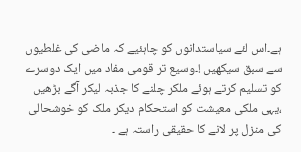ہے۔اس لئے سیاستدانوں کو چاہئیے کہ ماضی کی غلطیوں سے سبق سیکھیں !۔وسیع تر قومی مفاد میں ایک دوسرے کو تسلیم کرتے ہوئے ملکر چلنے کا جذبہ لیکر آگے بڑھیں ،یہی ملکی معیشت کو استحکام دیکر ملک کو خوشحالی کی منزل پر لانے کا حقیقی راستہ ہے ۔